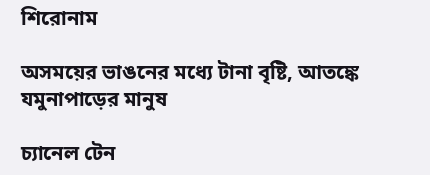শিরোনাম

অসময়ের ভাঙনের মধ্যে টানা বৃষ্টি, আতঙ্কে যমুনাপাড়ের মানুষ

চ্যানেল টেন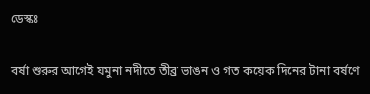ডেস্কঃ

বর্ষা শুরুর আগেই যমুনা নদীতে তীব্র ভাঙন ও গত কয়েক দিনের টানা বর্ষণে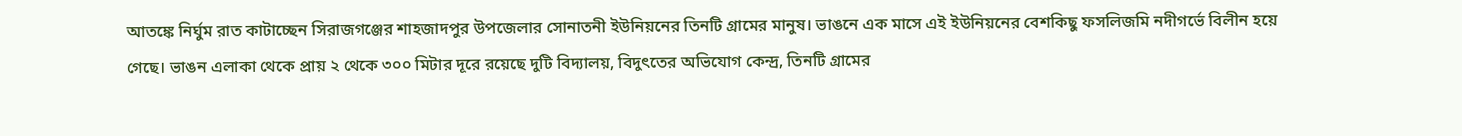আতঙ্কে নির্ঘুম রাত কাটাচ্ছেন সিরাজগঞ্জের শাহজাদপুর উপজেলার সোনাতনী ইউনিয়নের তিনটি গ্রামের মানুষ। ভাঙনে এক মাসে এই ইউনিয়নের বেশকিছু ফসলিজমি নদীগর্ভে বিলীন হয়ে গেছে। ভাঙন এলাকা থেকে প্রায় ২ থেকে ৩০০ মিটার দূরে রয়েছে দুটি বিদ্যালয়, বিদুৎতের অভিযোগ কেন্দ্র, তিনটি গ্রামের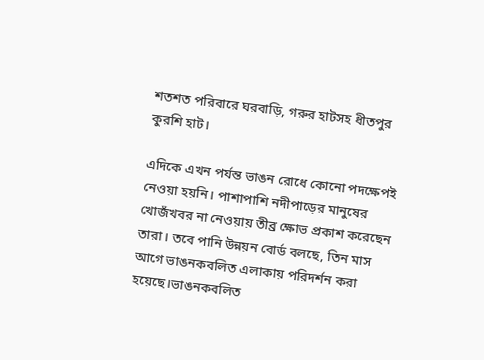শতশত পরিবারে ঘরবাড়ি, গরুর হাটসহ ধীতপুর কুরশি হাট।

এদিকে এখন পর্যন্ত ভাঙন রোধে কোনো পদক্ষেপই নেওয়া হয়নি। পাশাপাশি নদীপাড়ের মানুষের খোজঁখবর না নেওয়ায় তীব্র ক্ষোভ প্রকাশ করেছেন তারা। তবে পানি উন্নয়ন বোর্ড বলছে, তিন মাস আগে ভাঙনকবলিত এলাকায় পরিদর্শন করা হয়েছে।ভাঙনকবলিত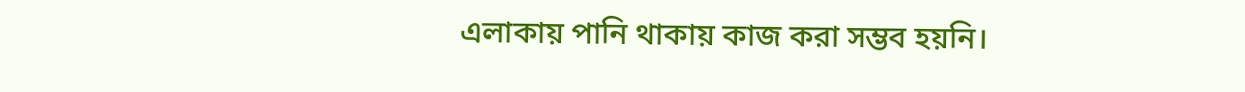এলাকায় পানি থাকায় কাজ করা সম্ভব হয়নি।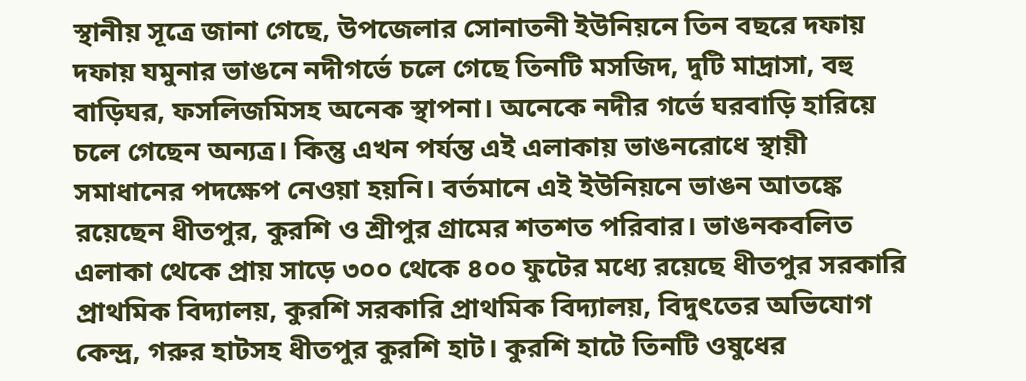স্থানীয় সূত্রে জানা গেছে, উপজেলার সোনাতনী ইউনিয়নে তিন বছরে দফায় দফায় যমুনার ভাঙনে নদীগর্ভে চলে গেছে তিনটি মসজিদ, দুটি মাদ্রাসা, বহু বাড়িঘর, ফসলিজমিসহ অনেক স্থাপনা। অনেকে নদীর গর্ভে ঘরবাড়ি হারিয়ে চলে গেছেন অন্যত্র। কিন্তু এখন পর্যন্ত এই এলাকায় ভাঙনরোধে স্থায়ী সমাধানের পদক্ষেপ নেওয়া হয়নি। বর্তমানে এই ইউনিয়নে ভাঙন আতঙ্কে রয়েছেন ধীতপুর, কুরশি ও শ্রীপুর গ্রামের শতশত পরিবার। ভাঙনকবলিত এলাকা থেকে প্রায় সাড়ে ৩০০ থেকে ৪০০ ফুটের মধ্যে রয়েছে ধীতপুর সরকারি প্রাথমিক বিদ্যালয়, কুরশি সরকারি প্রাথমিক বিদ্যালয়, বিদুৎতের অভিযোগ কেন্দ্র, গরুর হাটসহ ধীতপুর কুরশি হাট। কুরশি হাটে তিনটি ওষুধের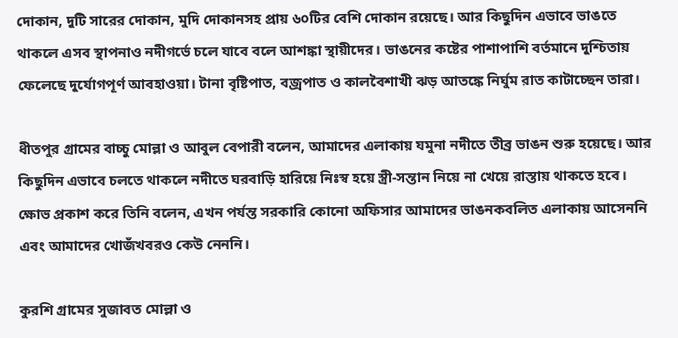দোকান, দুটি সারের দোকান, মুদি দোকানসহ প্রায় ৬০টির বেশি দোকান রয়েছে। আর কিছুদিন এভাবে ভাঙতে থাকলে এসব স্থাপনাও নদীগর্ভে চলে যাবে বলে আশঙ্কা স্থায়ীদের। ভাঙনের কষ্টের পাশাপাশি বর্তমানে দুশ্চিতায় ফেলেছে দুর্যোগপূর্ণ আবহাওয়া। টানা বৃষ্টিপাত, বজ্রপাত ও কালবৈশাখী ঝড় আতঙ্কে নির্ঘুম রাত কাটাচ্ছেন তারা।

ধীতপুর গ্রামের বাচ্চু মোল্লা ও আবুল বেপারী বলেন, আমাদের এলাকায় যমুনা নদীতে তীব্র ভাঙন শুরু হয়েছে। আর কিছুদিন এভাবে চলতে থাকলে নদীতে ঘরবাড়ি হারিয়ে নিঃস্ব হয়ে স্ত্রী-সন্তান নিয়ে না খেয়ে রাস্তায় থাকতে হবে। ক্ষোভ প্রকাশ করে তিনি বলেন, এখন পর্যন্ত সরকারি কোনো অফিসার আমাদের ভাঙনকবলিত এলাকায় আসেননি এবং আমাদের খোজঁখবরও কেউ নেননি।

কুরশি গ্রামের সুজাবত মোল্লা ও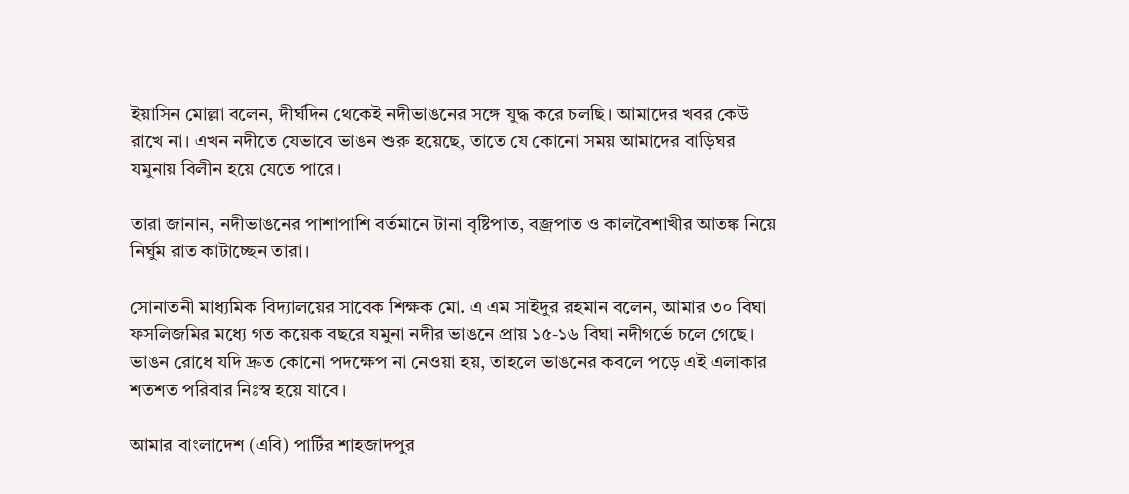ইয়াসিন মোল্লা বলেন, দীর্ঘদিন থেকেই নদীভাঙনের সঙ্গে যুদ্ধ করে চলছি। আমাদের খবর কেউ রাখে না। এখন নদীতে যেভাবে ভাঙন শুরু হয়েছে, তাতে যে কোনো সময় আমাদের বাড়িঘর যমুনায় বিলীন হয়ে যেতে পারে।

তারা জানান, নদীভাঙনের পাশাপাশি বর্তমানে টানা বৃষ্টিপাত, বজ্রপাত ও কালবৈশাখীর আতঙ্ক নিয়ে নির্ঘুম রাত কাটাচ্ছেন তারা।

সোনাতনী মাধ্যমিক বিদ্যালয়ের সাবেক শিক্ষক মো. এ এম সাইদুর রহমান বলেন, আমার ৩০ বিঘা ফসলিজমির মধ্যে গত কয়েক বছরে যমুনা নদীর ভাঙনে প্রায় ১৫-১৬ বিঘা নদীগর্ভে চলে গেছে। ভাঙন রোধে যদি দ্রুত কোনো পদক্ষেপ না নেওয়া হয়, তাহলে ভাঙনের কবলে পড়ে এই এলাকার শতশত পরিবার নিঃস্ব হয়ে যাবে।

আমার বাংলাদেশ (এবি) পার্টির শাহজাদপুর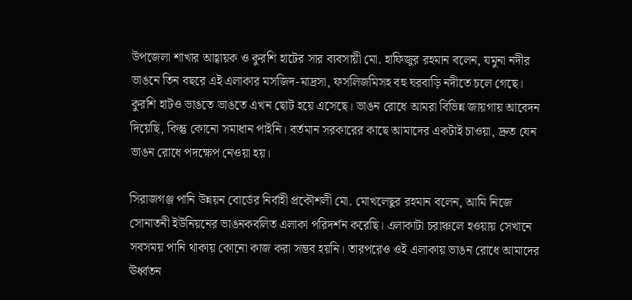উপজেলা শাখার আহ্বায়ক ও কুরশি হাটের সার ব্যবসায়ী মো. হাফিজুর রহমান বলেন, যমুনা নদীর ভাঙনে তিন বছরে এই এলাকার মসজিদ-মাদ্রসা, ফসলিজমিসহ বহু ঘরবাড়ি নদীতে চলে গেছে। কুরশি হাটও ভাঙতে ভাঙতে এখন ছোট হয়ে এসেছে। ভাঙন রোধে আমরা বিভিন্ন জায়গায় আবেদন দিয়েছি, কিন্তু কোনো সমাধান পাইনি। বর্তমান সরকারের কাছে আমাদের একটাই চাওয়া, দ্রুত যেন ভাঙন রোধে পদক্ষেপ নেওয়া হয়।

সিরাজগঞ্জ পানি উন্নয়ন বোর্ডের নির্বাহী প্রকৌশলী মো. মোখলেছুর রহমান বলেন, আমি নিজে সোনাতনী ইউনিয়নের ভাঙনকবলিত এলাকা পরিদর্শন করেছি। এলাকাটা চরাঞ্চলে হওয়ায় সেখানে সবসময় পানি থাকায় কোনো কাজ করা সম্ভব হয়নি। তারপরেও ওই এলাকায় ভাঙন রোধে আমাদের ঊর্ধ্বতন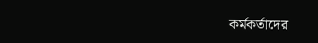কর্মকর্তাদের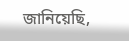জানিয়েছি,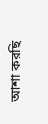আশা করছি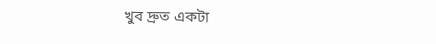খুব দ্রুত একটা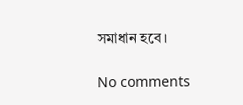সমাধান হবে।

No comments